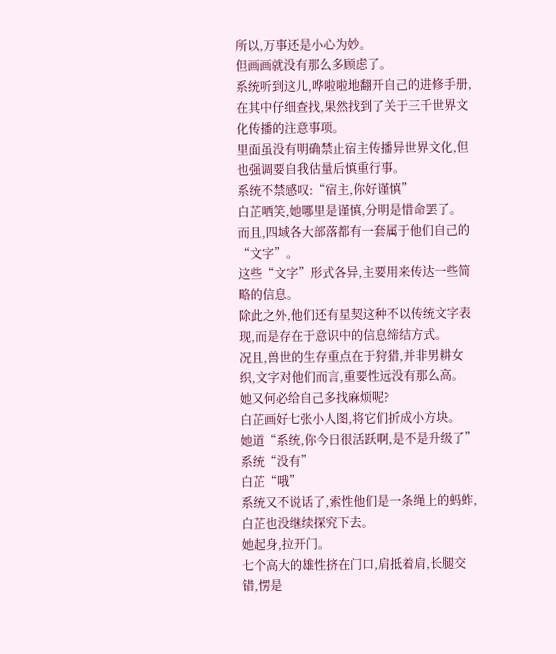所以,万事还是小心为妙。
但画画就没有那么多顾虑了。
系统听到这儿,哗啦啦地翻开自己的进修手册,在其中仔细查找,果然找到了关于三千世界文化传播的注意事项。
里面虽没有明确禁止宿主传播异世界文化,但也强调要自我估量后慎重行事。
系统不禁感叹:“宿主,你好谨慎”
白芷哂笑,她哪里是谨慎,分明是惜命罢了。
而且,四域各大部落都有一套属于他们自己的“文字”。
这些“文字”形式各异,主要用来传达一些简略的信息。
除此之外,他们还有星契这种不以传统文字表现,而是存在于意识中的信息缔结方式。
况且,兽世的生存重点在于狩猎,并非男耕女织,文字对他们而言,重要性远没有那么高。
她又何必给自己多找麻烦呢?
白芷画好七张小人图,将它们折成小方块。
她道“系统,你今日很活跃啊,是不是升级了”
系统“没有”
白芷“哦”
系统又不说话了,索性他们是一条绳上的蚂蚱,白芷也没继续探究下去。
她起身,拉开门。
七个高大的雄性挤在门口,肩抵着肩,长腿交错,愣是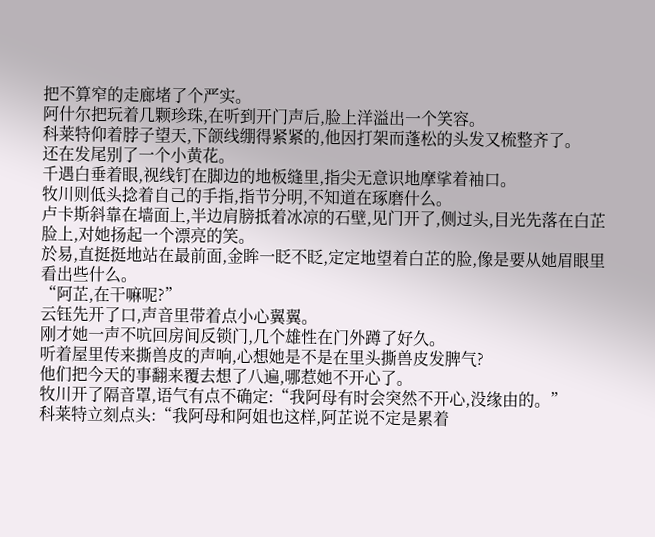把不算窄的走廊堵了个严实。
阿什尔把玩着几颗珍珠,在听到开门声后,脸上洋溢出一个笑容。
科莱特仰着脖子望天,下颌线绷得紧紧的,他因打架而蓬松的头发又梳整齐了。
还在发尾别了一个小黄花。
千遇白垂着眼,视线钉在脚边的地板缝里,指尖无意识地摩挲着袖口。
牧川则低头捻着自己的手指,指节分明,不知道在琢磨什么。
卢卡斯斜靠在墙面上,半边肩膀抵着冰凉的石壁,见门开了,侧过头,目光先落在白芷脸上,对她扬起一个漂亮的笑。
於易,直挺挺地站在最前面,金眸一眨不眨,定定地望着白芷的脸,像是要从她眉眼里看出些什么。
“阿芷,在干嘛呢?”
云钰先开了口,声音里带着点小心翼翼。
刚才她一声不吭回房间反锁门,几个雄性在门外蹲了好久。
听着屋里传来撕兽皮的声响,心想她是不是在里头撕兽皮发脾气?
他们把今天的事翻来覆去想了八遍,哪惹她不开心了。
牧川开了隔音罩,语气有点不确定:“我阿母有时会突然不开心,没缘由的。”
科莱特立刻点头:“我阿母和阿姐也这样,阿芷说不定是累着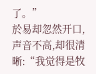了。”
於易却忽然开口,声音不高,却很清晰:“我觉得是牧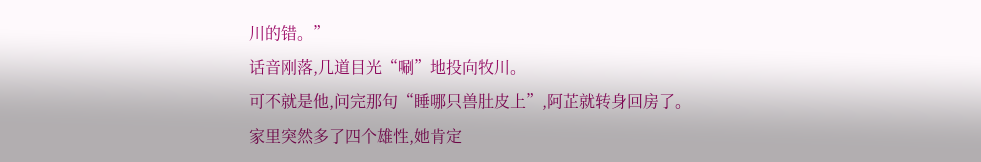川的错。”
话音刚落,几道目光“唰”地投向牧川。
可不就是他,问完那句“睡哪只兽肚皮上”,阿芷就转身回房了。
家里突然多了四个雄性,她肯定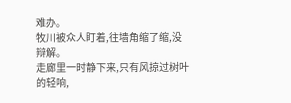难办。
牧川被众人盯着,往墙角缩了缩,没辩解。
走廊里一时静下来,只有风掠过树叶的轻响,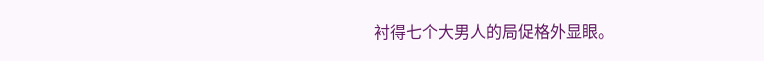衬得七个大男人的局促格外显眼。